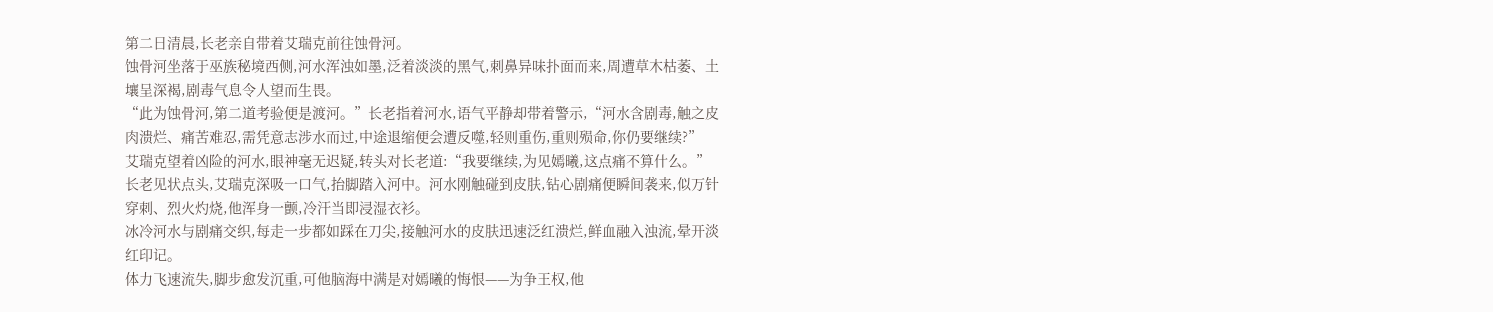第二日清晨,长老亲自带着艾瑞克前往蚀骨河。
蚀骨河坐落于巫族秘境西侧,河水浑浊如墨,泛着淡淡的黑气,刺鼻异味扑面而来,周遭草木枯萎、土壤呈深褐,剧毒气息令人望而生畏。
“此为蚀骨河,第二道考验便是渡河。”长老指着河水,语气平静却带着警示,“河水含剧毒,触之皮肉溃烂、痛苦难忍,需凭意志涉水而过,中途退缩便会遭反噬,轻则重伤,重则殒命,你仍要继续?”
艾瑞克望着凶险的河水,眼神毫无迟疑,转头对长老道:“我要继续,为见嫣曦,这点痛不算什么。”
长老见状点头,艾瑞克深吸一口气,抬脚踏入河中。河水刚触碰到皮肤,钻心剧痛便瞬间袭来,似万针穿刺、烈火灼烧,他浑身一颤,冷汗当即浸湿衣衫。
冰冷河水与剧痛交织,每走一步都如踩在刀尖,接触河水的皮肤迅速泛红溃烂,鲜血融入浊流,晕开淡红印记。
体力飞速流失,脚步愈发沉重,可他脑海中满是对嫣曦的悔恨——为争王权,他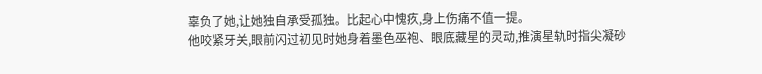辜负了她,让她独自承受孤独。比起心中愧疚,身上伤痛不值一提。
他咬紧牙关,眼前闪过初见时她身着墨色巫袍、眼底藏星的灵动,推演星轨时指尖凝砂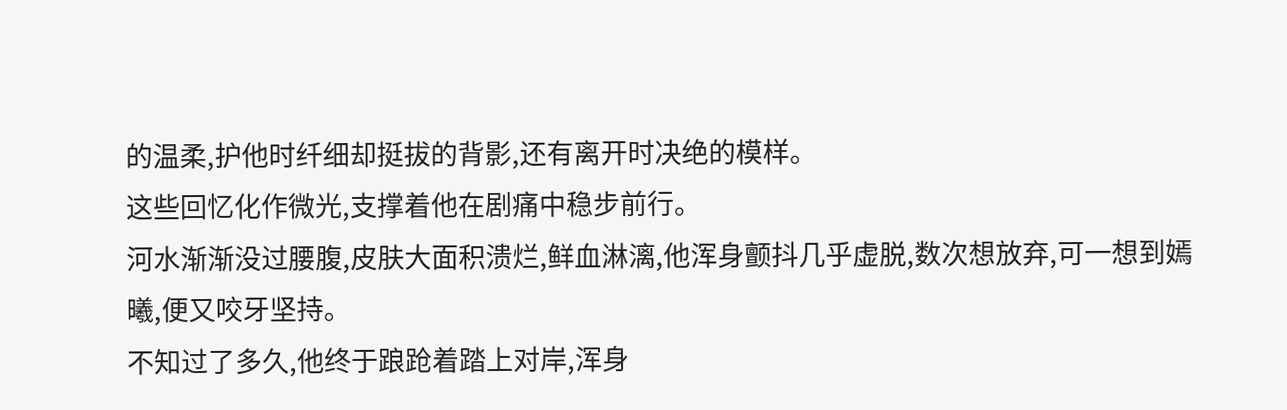的温柔,护他时纤细却挺拔的背影,还有离开时决绝的模样。
这些回忆化作微光,支撑着他在剧痛中稳步前行。
河水渐渐没过腰腹,皮肤大面积溃烂,鲜血淋漓,他浑身颤抖几乎虚脱,数次想放弃,可一想到嫣曦,便又咬牙坚持。
不知过了多久,他终于踉跄着踏上对岸,浑身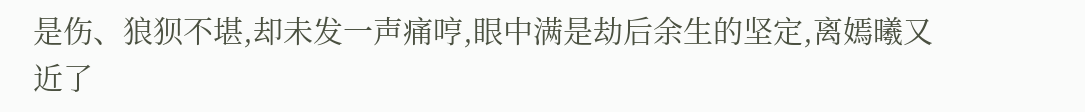是伤、狼狈不堪,却未发一声痛哼,眼中满是劫后余生的坚定,离嫣曦又近了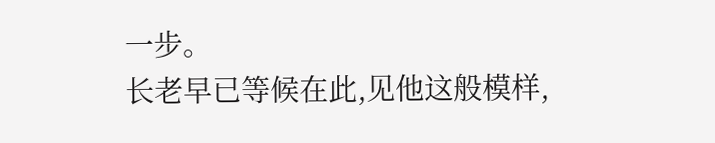一步。
长老早已等候在此,见他这般模样,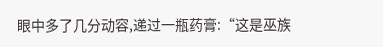眼中多了几分动容,递过一瓶药膏:“这是巫族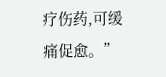疗伤药,可缓痛促愈。”